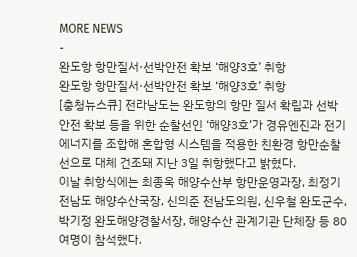MORE NEWS
-
완도항 항만질서·선박안전 확보 ‘해양3호’ 취항
완도항 항만질서·선박안전 확보 ‘해양3호’ 취항
[충청뉴스큐] 전라남도는 완도항의 항만 질서 확립과 선박 안전 확보 등을 위한 순찰선인 ‘해양3호’가 경유엔진과 전기에너지를 조합해 혼합형 시스템을 적용한 친환경 항만순찰선으로 대체 건조돼 지난 3일 취항했다고 밝혔다.
이날 취항식에는 최종욱 해양수산부 항만운영과장, 최정기 전남도 해양수산국장, 신의준 전남도의원, 신우철 완도군수, 박기정 완도해양경찰서장, 해양수산 관계기관 단체장 등 80여명이 참석했다.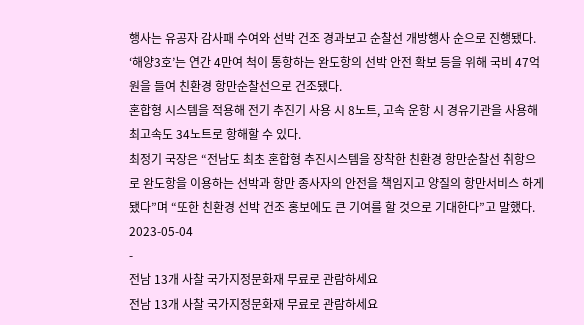행사는 유공자 감사패 수여와 선박 건조 경과보고 순찰선 개방행사 순으로 진행됐다.
‘해양3호’는 연간 4만여 척이 통항하는 완도항의 선박 안전 확보 등을 위해 국비 47억원을 들여 친환경 항만순찰선으로 건조됐다.
혼합형 시스템을 적용해 전기 추진기 사용 시 8노트, 고속 운항 시 경유기관을 사용해 최고속도 34노트로 항해할 수 있다.
최정기 국장은 “전남도 최초 혼합형 추진시스템을 장착한 친환경 항만순찰선 취항으로 완도항을 이용하는 선박과 항만 종사자의 안전을 책임지고 양질의 항만서비스 하게 됐다”며 “또한 친환경 선박 건조 홍보에도 큰 기여를 할 것으로 기대한다”고 말했다.
2023-05-04
-
전남 13개 사찰 국가지정문화재 무료로 관람하세요
전남 13개 사찰 국가지정문화재 무료로 관람하세요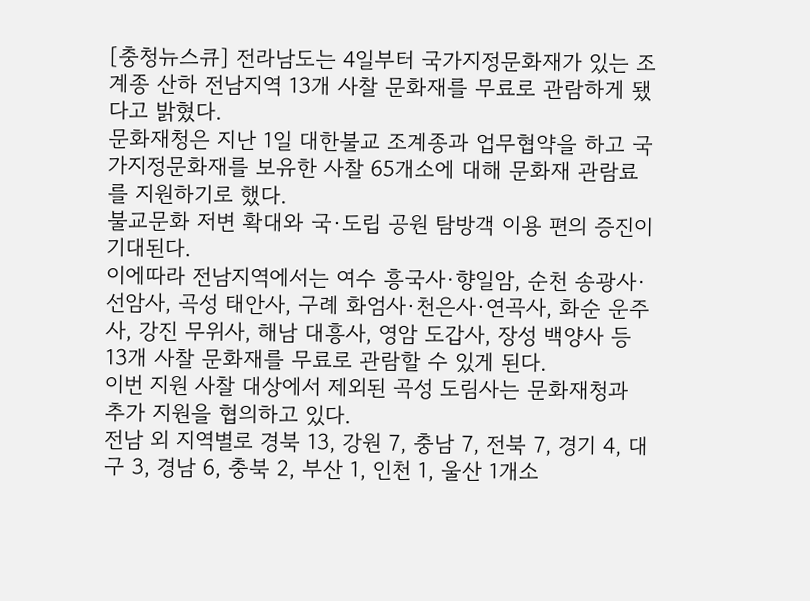[충청뉴스큐] 전라남도는 4일부터 국가지정문화재가 있는 조계종 산하 전남지역 13개 사찰 문화재를 무료로 관람하게 됐다고 밝혔다.
문화재청은 지난 1일 대한불교 조계종과 업무협약을 하고 국가지정문화재를 보유한 사찰 65개소에 대해 문화재 관람료를 지원하기로 했다.
불교문화 저변 확대와 국·도립 공원 탐방객 이용 편의 증진이 기대된다.
이에따라 전남지역에서는 여수 흥국사·향일암, 순천 송광사·선암사, 곡성 태안사, 구례 화엄사·천은사·연곡사, 화순 운주사, 강진 무위사, 해남 대흥사, 영암 도갑사, 장성 백양사 등 13개 사찰 문화재를 무료로 관람할 수 있게 된다.
이번 지원 사찰 대상에서 제외된 곡성 도림사는 문화재청과 추가 지원을 협의하고 있다.
전남 외 지역별로 경북 13, 강원 7, 충남 7, 전북 7, 경기 4, 대구 3, 경남 6, 충북 2, 부산 1, 인천 1, 울산 1개소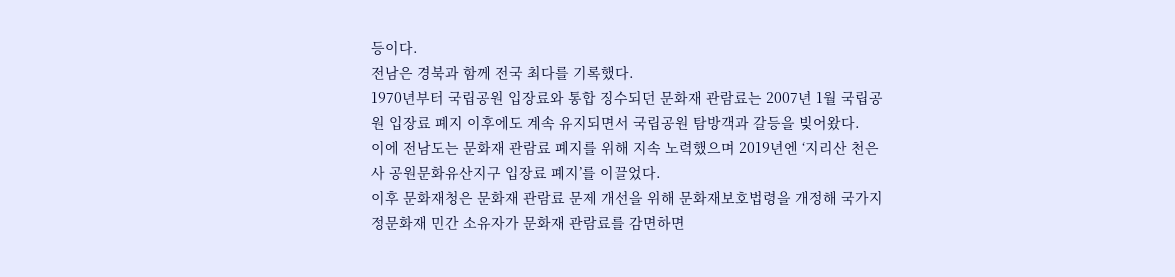등이다.
전남은 경북과 함께 전국 최다를 기록했다.
1970년부터 국립공원 입장료와 통합 징수되던 문화재 관람료는 2007년 1월 국립공원 입장료 폐지 이후에도 계속 유지되면서 국립공원 탐방객과 갈등을 빚어왔다.
이에 전남도는 문화재 관람료 폐지를 위해 지속 노력했으며 2019년엔 ‘지리산 천은사 공원문화유산지구 입장료 폐지’를 이끌었다.
이후 문화재청은 문화재 관람료 문제 개선을 위해 문화재보호법령을 개정해 국가지정문화재 민간 소유자가 문화재 관람료를 감면하면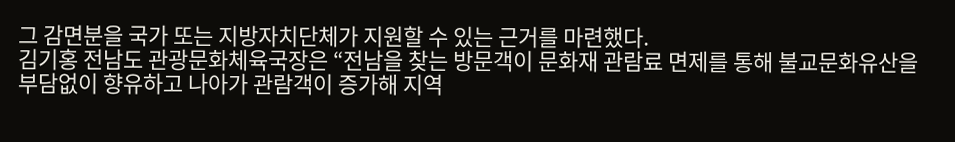그 감면분을 국가 또는 지방자치단체가 지원할 수 있는 근거를 마련했다.
김기홍 전남도 관광문화체육국장은 “전남을 찾는 방문객이 문화재 관람료 면제를 통해 불교문화유산을 부담없이 향유하고 나아가 관람객이 증가해 지역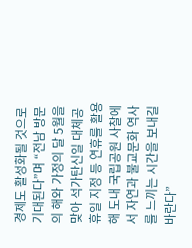경제도 활성화될 것으로 기대된다”며 “전남 방문의 해와 가정의 달 5월을 맞아 석가탄신일 대체공휴일 지정 등 연휴를 활용해 도내 국립공원 사찰에서 자연과 불교문화 역사를 느끼는 시간을 보내길 바란다”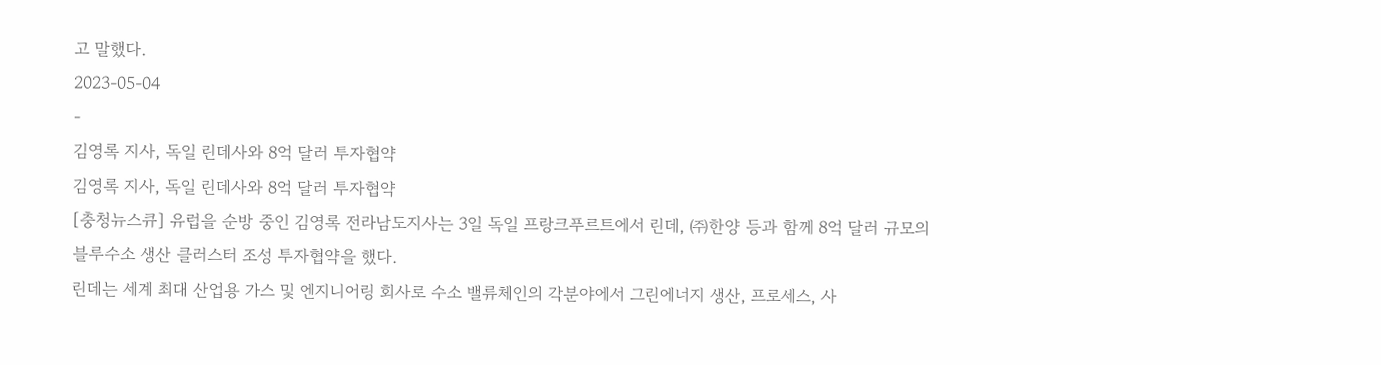고 말했다.
2023-05-04
-
김영록 지사, 독일 린데사와 8억 달러 투자협약
김영록 지사, 독일 린데사와 8억 달러 투자협약
[충청뉴스큐] 유럽을 순방 중인 김영록 전라남도지사는 3일 독일 프랑크푸르트에서 린데, ㈜한양 등과 함께 8억 달러 규모의 블루수소 생산 클러스터 조성 투자협약을 했다.
린데는 세계 최대 산업용 가스 및 엔지니어링 회사로 수소 밸류체인의 각분야에서 그린에너지 생산, 프로세스, 사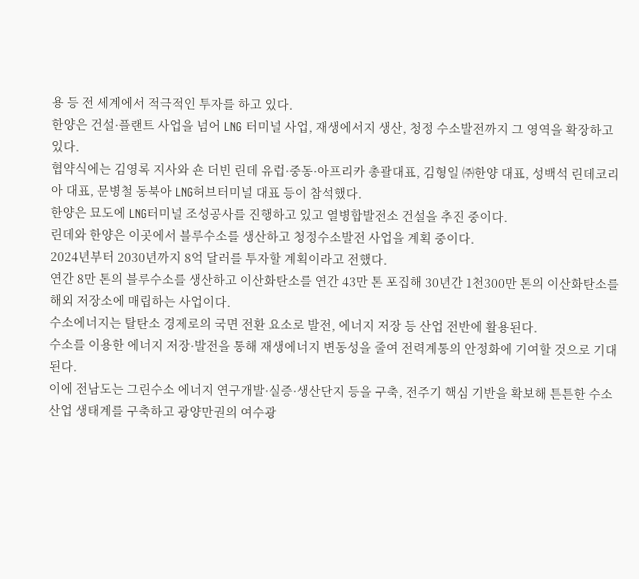용 등 전 세계에서 적극적인 투자를 하고 있다.
한양은 건설·플랜트 사업을 넘어 LNG 터미널 사업, 재생에서지 생산, 청정 수소발전까지 그 영역을 확장하고 있다.
협약식에는 김영록 지사와 숀 더빈 린데 유럽·중동·아프리카 총괄대표, 김형일 ㈜한양 대표, 성백석 린데코리아 대표, 문병철 동북아 LNG허브터미널 대표 등이 참석했다.
한양은 묘도에 LNG터미널 조성공사를 진행하고 있고 열병합발전소 건설을 추진 중이다.
린데와 한양은 이곳에서 블루수소를 생산하고 청정수소발전 사업을 계획 중이다.
2024년부터 2030년까지 8억 달러를 투자할 계획이라고 전했다.
연간 8만 톤의 블루수소를 생산하고 이산화탄소를 연간 43만 톤 포집해 30년간 1천300만 톤의 이산화탄소를 해외 저장소에 매립하는 사업이다.
수소에너지는 탈탄소 경제로의 국면 전환 요소로 발전, 에너지 저장 등 산업 전반에 활용된다.
수소를 이용한 에너지 저장·발전을 통해 재생에너지 변동성을 줄여 전력계통의 안정화에 기여할 것으로 기대된다.
이에 전남도는 그린수소 에너지 연구개발·실증·생산단지 등을 구축, 전주기 핵심 기반을 확보해 튼튼한 수소산업 생태계를 구축하고 광양만권의 여수광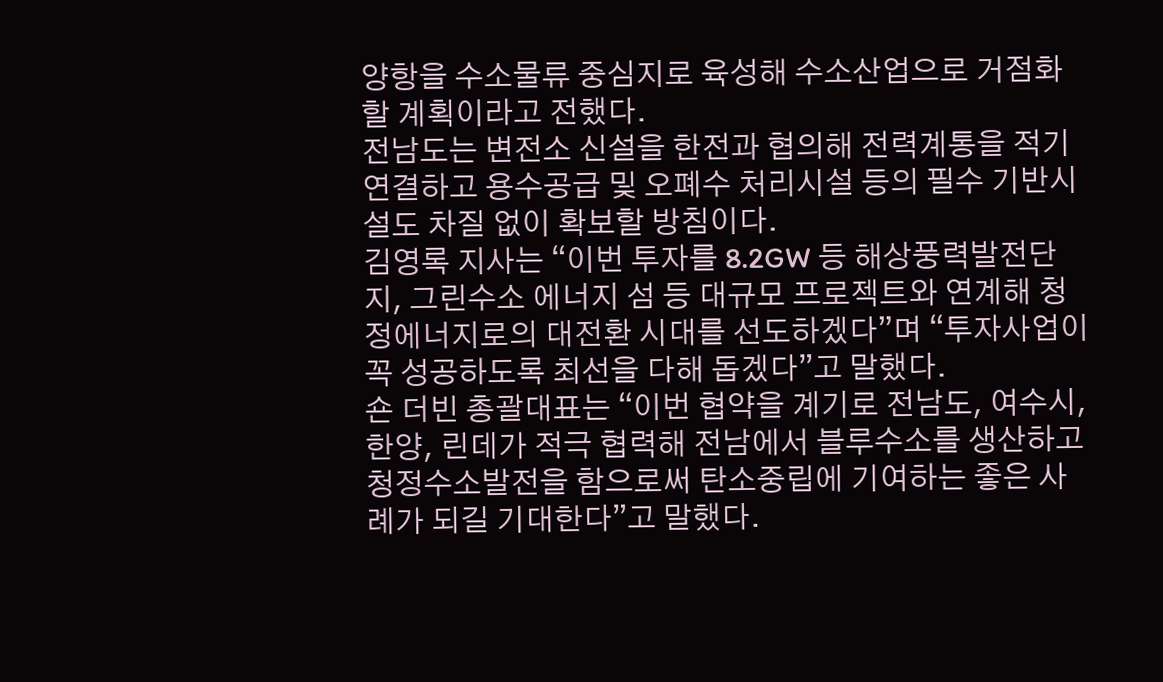양항을 수소물류 중심지로 육성해 수소산업으로 거점화할 계획이라고 전했다.
전남도는 변전소 신설을 한전과 협의해 전력계통을 적기 연결하고 용수공급 및 오폐수 처리시설 등의 필수 기반시설도 차질 없이 확보할 방침이다.
김영록 지사는 “이번 투자를 8.2GW 등 해상풍력발전단지, 그린수소 에너지 섬 등 대규모 프로젝트와 연계해 청정에너지로의 대전환 시대를 선도하겠다”며 “투자사업이 꼭 성공하도록 최선을 다해 돕겠다”고 말했다.
숀 더빈 총괄대표는 “이번 협약을 계기로 전남도, 여수시, 한양, 린데가 적극 협력해 전남에서 블루수소를 생산하고 청정수소발전을 함으로써 탄소중립에 기여하는 좋은 사례가 되길 기대한다”고 말했다.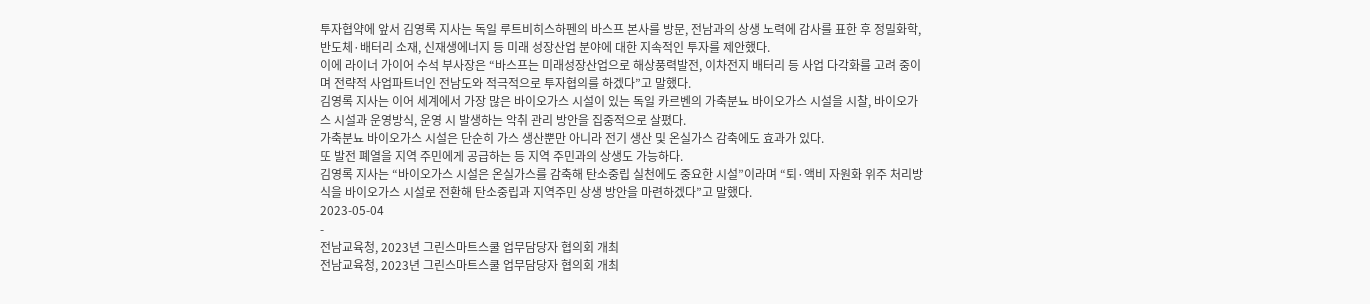투자협약에 앞서 김영록 지사는 독일 루트비히스하펜의 바스프 본사를 방문, 전남과의 상생 노력에 감사를 표한 후 정밀화학, 반도체·배터리 소재, 신재생에너지 등 미래 성장산업 분야에 대한 지속적인 투자를 제안했다.
이에 라이너 가이어 수석 부사장은 “바스프는 미래성장산업으로 해상풍력발전, 이차전지 배터리 등 사업 다각화를 고려 중이며 전략적 사업파트너인 전남도와 적극적으로 투자협의를 하겠다”고 말했다.
김영록 지사는 이어 세계에서 가장 많은 바이오가스 시설이 있는 독일 카르벤의 가축분뇨 바이오가스 시설을 시찰, 바이오가스 시설과 운영방식, 운영 시 발생하는 악취 관리 방안을 집중적으로 살폈다.
가축분뇨 바이오가스 시설은 단순히 가스 생산뿐만 아니라 전기 생산 및 온실가스 감축에도 효과가 있다.
또 발전 폐열을 지역 주민에게 공급하는 등 지역 주민과의 상생도 가능하다.
김영록 지사는 “바이오가스 시설은 온실가스를 감축해 탄소중립 실천에도 중요한 시설”이라며 “퇴·액비 자원화 위주 처리방식을 바이오가스 시설로 전환해 탄소중립과 지역주민 상생 방안을 마련하겠다”고 말했다.
2023-05-04
-
전남교육청, 2023년 그린스마트스쿨 업무담당자 협의회 개최
전남교육청, 2023년 그린스마트스쿨 업무담당자 협의회 개최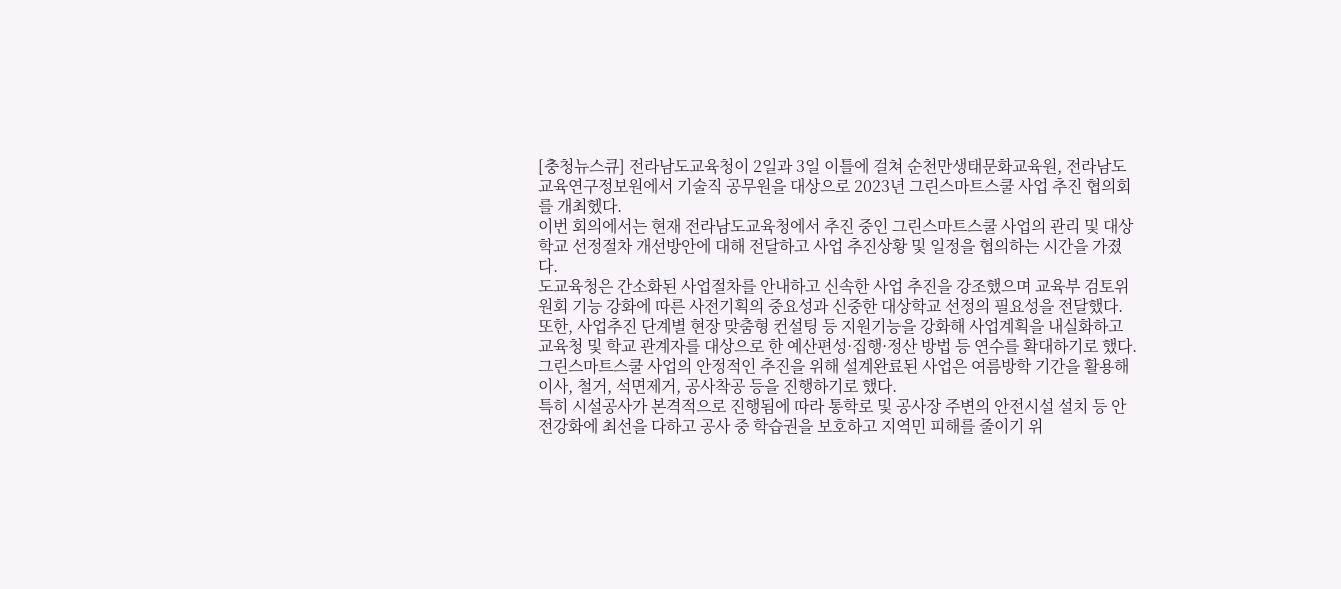[충청뉴스큐] 전라남도교육청이 2일과 3일 이틀에 걸쳐 순천만생태문화교육원, 전라남도교육연구정보원에서 기술직 공무원을 대상으로 2023년 그린스마트스쿨 사업 추진 협의회를 개최헸다.
이번 회의에서는 현재 전라남도교육청에서 추진 중인 그린스마트스쿨 사업의 관리 및 대상학교 선정절차 개선방안에 대해 전달하고 사업 추진상황 및 일정을 협의하는 시간을 가졌다.
도교육청은 간소화된 사업절차를 안내하고 신속한 사업 추진을 강조했으며 교육부 검토위원회 기능 강화에 따른 사전기획의 중요성과 신중한 대상학교 선정의 필요성을 전달했다.
또한, 사업추진 단계별 현장 맞춤형 컨설팅 등 지원기능을 강화해 사업계획을 내실화하고 교육청 및 학교 관계자를 대상으로 한 예산편성·집행·정산 방법 등 연수를 확대하기로 했다.
그린스마트스쿨 사업의 안정적인 추진을 위해 설계완료된 사업은 여름방학 기간을 활용해 이사, 철거, 석면제거, 공사착공 등을 진행하기로 했다.
특히 시설공사가 본격적으로 진행됨에 따라 통학로 및 공사장 주변의 안전시설 설치 등 안전강화에 최선을 다하고 공사 중 학습권을 보호하고 지역민 피해를 줄이기 위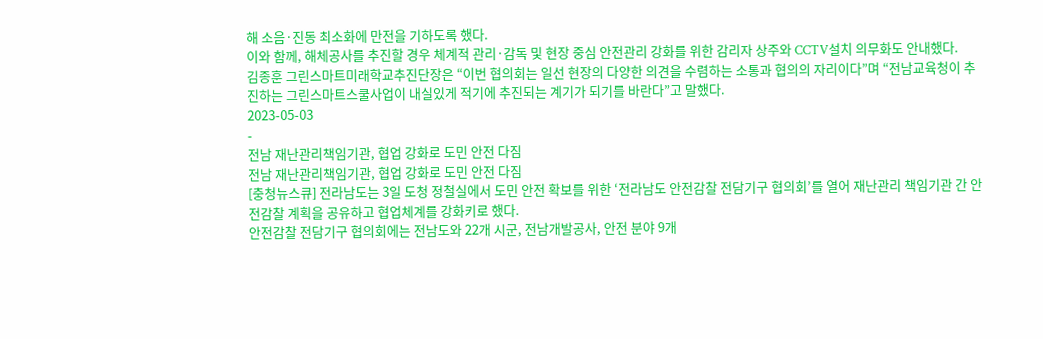해 소음·진동 최소화에 만전을 기하도록 했다.
이와 함께, 해체공사를 추진할 경우 체계적 관리·감독 및 현장 중심 안전관리 강화를 위한 감리자 상주와 CCTV설치 의무화도 안내했다.
김종훈 그린스마트미래학교추진단장은 “이번 협의회는 일선 현장의 다양한 의견을 수렴하는 소통과 협의의 자리이다”며 “전남교육청이 추진하는 그린스마트스쿨사업이 내실있게 적기에 추진되는 계기가 되기를 바란다”고 말했다.
2023-05-03
-
전남 재난관리책임기관, 협업 강화로 도민 안전 다짐
전남 재난관리책임기관, 협업 강화로 도민 안전 다짐
[충청뉴스큐] 전라남도는 3일 도청 정철실에서 도민 안전 확보를 위한 ‘전라남도 안전감찰 전담기구 협의회’를 열어 재난관리 책임기관 간 안전감찰 계획을 공유하고 협업체계를 강화키로 했다.
안전감찰 전담기구 협의회에는 전남도와 22개 시군, 전남개발공사, 안전 분야 9개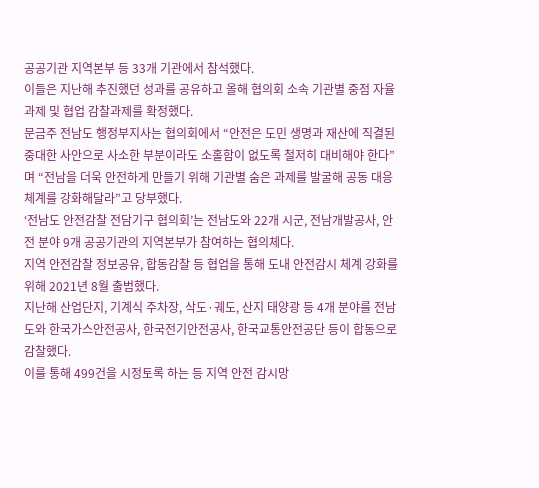공공기관 지역본부 등 33개 기관에서 참석했다.
이들은 지난해 추진했던 성과를 공유하고 올해 협의회 소속 기관별 중점 자율과제 및 협업 감찰과제를 확정했다.
문금주 전남도 행정부지사는 협의회에서 “안전은 도민 생명과 재산에 직결된 중대한 사안으로 사소한 부분이라도 소홀함이 없도록 철저히 대비해야 한다”며 “전남을 더욱 안전하게 만들기 위해 기관별 숨은 과제를 발굴해 공동 대응체계를 강화해달라”고 당부했다.
‘전남도 안전감찰 전담기구 협의회’는 전남도와 22개 시군, 전남개발공사, 안전 분야 9개 공공기관의 지역본부가 참여하는 협의체다.
지역 안전감찰 정보공유, 합동감찰 등 협업을 통해 도내 안전감시 체계 강화를 위해 2021년 8월 출범했다.
지난해 산업단지, 기계식 주차장, 삭도·궤도, 산지 태양광 등 4개 분야를 전남도와 한국가스안전공사, 한국전기안전공사, 한국교통안전공단 등이 합동으로 감찰했다.
이를 통해 499건을 시정토록 하는 등 지역 안전 감시망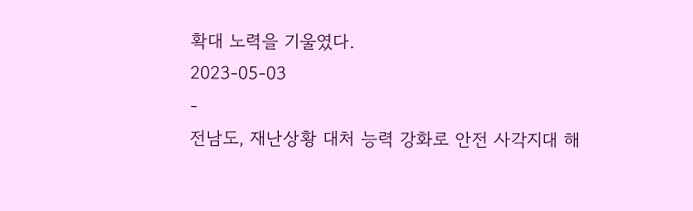확대 노력을 기울였다.
2023-05-03
-
전남도, 재난상황 대처 능력 강화로 안전 사각지대 해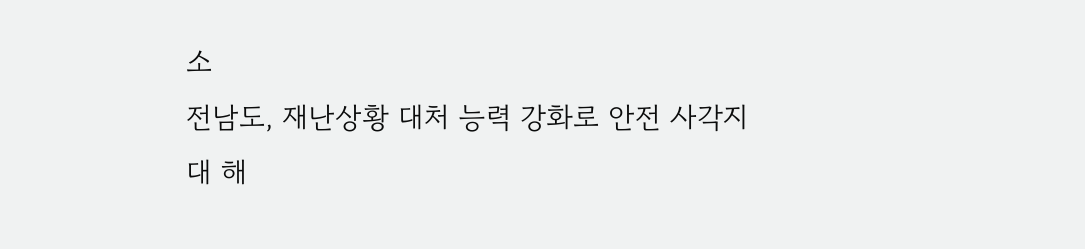소
전남도, 재난상황 대처 능력 강화로 안전 사각지대 해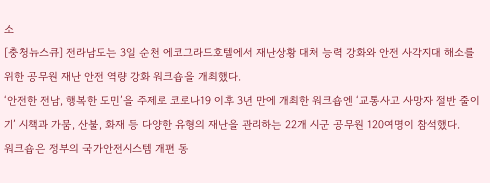소
[충청뉴스큐] 전라남도는 3일 순천 에코그라드호텔에서 재난상황 대처 능력 강화와 안전 사각지대 해소를 위한 공무원 재난 안전 역량 강화 워크숍을 개최했다.
‘안전한 전남, 행복한 도민’을 주제로 코로나19 이후 3년 만에 개최한 워크숍엔 ‘교통사고 사망자 절반 줄이기’ 시책과 가뭄, 산불, 화재 등 다양한 유형의 재난을 관리하는 22개 시군 공무원 120여명이 참석했다.
워크숍은 정부의 국가안전시스템 개편 동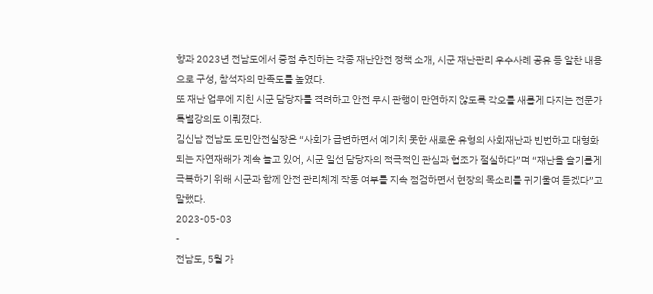향과 2023년 전남도에서 중점 추진하는 각종 재난안전 정책 소개, 시군 재난관리 우수사례 공유 등 알찬 내용으로 구성, 참석자의 만족도를 높였다.
또 재난 업무에 지친 시군 담당자를 격려하고 안전 무시 관행이 만연하지 않도록 각오를 새롭게 다지는 전문가 특별강의도 이뤄졌다.
김신남 전남도 도민안전실장은 “사회가 급변하면서 예기치 못한 새로운 유형의 사회재난과 빈번하고 대형화되는 자연재해가 계속 늘고 있어, 시군 일선 담당자의 적극적인 관심과 협조가 절실하다”며 “재난을 슬기롭게 극복하기 위해 시군과 함께 안전 관리체계 작동 여부를 지속 점검하면서 현장의 목소리를 귀기울여 듣겠다”고 말했다.
2023-05-03
-
전남도, 5월 가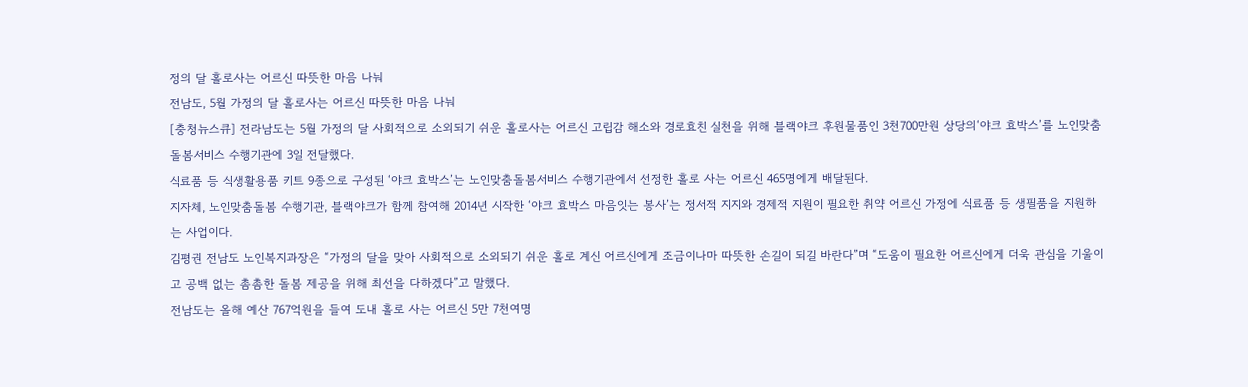정의 달 홀로사는 어르신 따뜻한 마음 나눠
전남도, 5월 가정의 달 홀로사는 어르신 따뜻한 마음 나눠
[충청뉴스큐] 전라남도는 5월 가정의 달 사회적으로 소외되기 쉬운 홀로사는 어르신 고립감 해소와 경로효친 실천을 위해 블랙야크 후원물품인 3천700만원 상당의‘야크 효박스’를 노인맞춤돌봄서비스 수행기관에 3일 전달했다.
식료품 등 식생활용품 키트 9종으로 구성된 ‘야크 효박스’는 노인맞춤돌봄서비스 수행기관에서 선정한 홀로 사는 어르신 465명에게 배달된다.
지자체, 노인맞춤돌봄 수행기관, 블랙야크가 함께 참여해 2014년 시작한 ‘야크 효박스 마음잇는 봉사’는 정서적 지지와 경제적 지원이 필요한 취약 어르신 가정에 식료품 등 생필품을 지원하는 사업이다.
김평권 전남도 노인복지과장은 “가정의 달을 맞아 사회적으로 소외되기 쉬운 홀로 계신 어르신에게 조금이나마 따뜻한 손길이 되길 바란다”며 “도움이 필요한 어르신에게 더욱 관심을 기울이고 공백 없는 촘촘한 돌봄 제공을 위해 최선을 다하겠다”고 말했다.
전남도는 올해 예산 767억원을 들여 도내 홀로 사는 어르신 5만 7천여명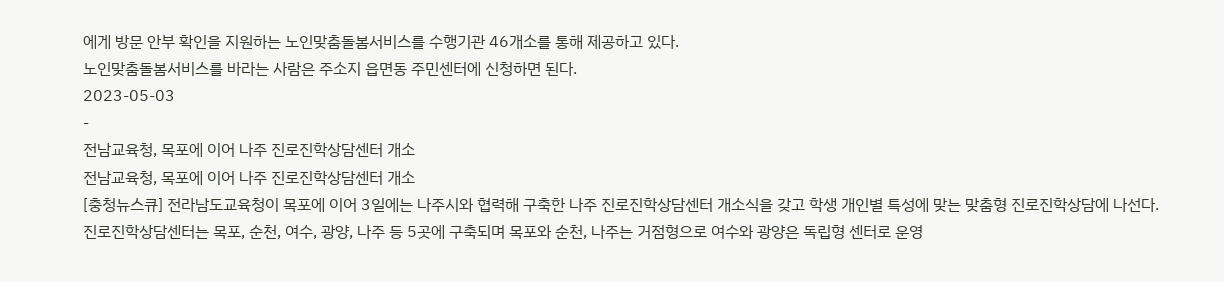에게 방문 안부 확인을 지원하는 노인맞춤돌봄서비스를 수행기관 46개소를 통해 제공하고 있다.
노인맞춤돌봄서비스를 바라는 사람은 주소지 읍면동 주민센터에 신청하면 된다.
2023-05-03
-
전남교육청, 목포에 이어 나주 진로진학상담센터 개소
전남교육청, 목포에 이어 나주 진로진학상담센터 개소
[충청뉴스큐] 전라남도교육청이 목포에 이어 3일에는 나주시와 협력해 구축한 나주 진로진학상담센터 개소식을 갖고 학생 개인별 특성에 맞는 맞춤형 진로진학상담에 나선다.
진로진학상담센터는 목포, 순천, 여수, 광양, 나주 등 5곳에 구축되며 목포와 순천, 나주는 거점형으로 여수와 광양은 독립형 센터로 운영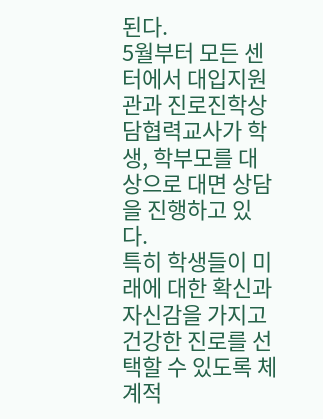된다.
5월부터 모든 센터에서 대입지원관과 진로진학상담협력교사가 학생, 학부모를 대상으로 대면 상담을 진행하고 있다.
특히 학생들이 미래에 대한 확신과 자신감을 가지고 건강한 진로를 선택할 수 있도록 체계적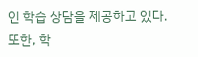인 학습 상담을 제공하고 있다.
또한, 학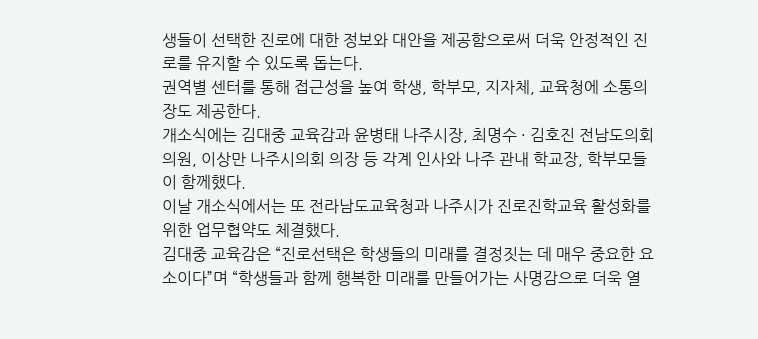생들이 선택한 진로에 대한 정보와 대안을 제공함으로써 더욱 안정적인 진로를 유지할 수 있도록 돕는다.
권역별 센터를 통해 접근성을 높여 학생, 학부모, 지자체, 교육청에 소통의 장도 제공한다.
개소식에는 김대중 교육감과 윤병태 나주시장, 최명수 · 김호진 전남도의회 의원, 이상만 나주시의회 의장 등 각계 인사와 나주 관내 학교장, 학부모들이 함께했다.
이날 개소식에서는 또 전라남도교육청과 나주시가 진로진학교육 활성화를 위한 업무협약도 체결했다.
김대중 교육감은 “진로선택은 학생들의 미래를 결정짓는 데 매우 중요한 요소이다”며 “학생들과 함께 행복한 미래를 만들어가는 사명감으로 더욱 열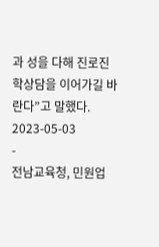과 성을 다해 진로진학상담을 이어가길 바란다”고 말했다.
2023-05-03
-
전남교육청, 민원업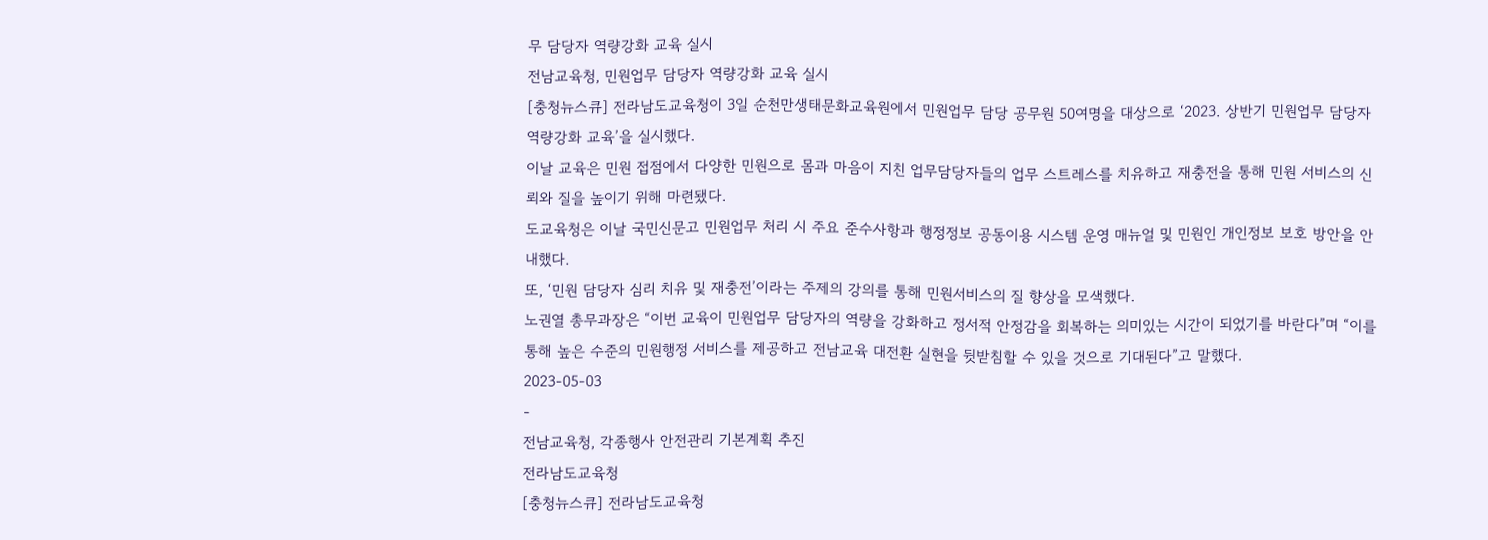무 담당자 역량강화 교육 실시
전남교육청, 민원업무 담당자 역량강화 교육 실시
[충청뉴스큐] 전라남도교육청이 3일 순천만생태문화교육원에서 민원업무 담당 공무원 50여명을 대상으로 ‘2023. 상반기 민원업무 담당자 역량강화 교육’을 실시했다.
이날 교육은 민원 접점에서 다양한 민원으로 몸과 마음이 지친 업무담당자들의 업무 스트레스를 치유하고 재충전을 통해 민원 서비스의 신뢰와 질을 높이기 위해 마련됐다.
도교육청은 이날 국민신문고 민원업무 처리 시 주요 준수사항과 행정정보 공동이용 시스템 운영 매뉴얼 및 민원인 개인정보 보호 방안을 안내했다.
또, ‘민원 담당자 심리 치유 및 재충전’이라는 주제의 강의를 통해 민원서비스의 질 향상을 모색했다.
노권열 총무과장은 “이번 교육이 민원업무 담당자의 역량을 강화하고 정서적 안정감을 회복하는 의미있는 시간이 되었기를 바란다”며 “이를 통해 높은 수준의 민원행정 서비스를 제공하고 전남교육 대전환 실현을 뒷받침할 수 있을 것으로 기대된다”고 말했다.
2023-05-03
-
전남교육청, 각종행사 안전관리 기본계획 추진
전라남도교육청
[충청뉴스큐] 전라남도교육청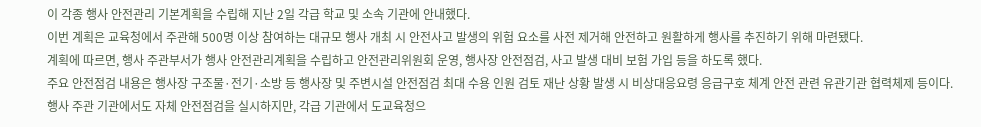이 각종 행사 안전관리 기본계획을 수립해 지난 2일 각급 학교 및 소속 기관에 안내했다.
이번 계획은 교육청에서 주관해 500명 이상 참여하는 대규모 행사 개최 시 안전사고 발생의 위험 요소를 사전 제거해 안전하고 원활하게 행사를 추진하기 위해 마련됐다.
계획에 따르면, 행사 주관부서가 행사 안전관리계획을 수립하고 안전관리위원회 운영, 행사장 안전점검, 사고 발생 대비 보험 가입 등을 하도록 했다.
주요 안전점검 내용은 행사장 구조물·전기·소방 등 행사장 및 주변시설 안전점검 최대 수용 인원 검토 재난 상황 발생 시 비상대응요령 응급구호 체계 안전 관련 유관기관 협력체제 등이다.
행사 주관 기관에서도 자체 안전점검을 실시하지만, 각급 기관에서 도교육청으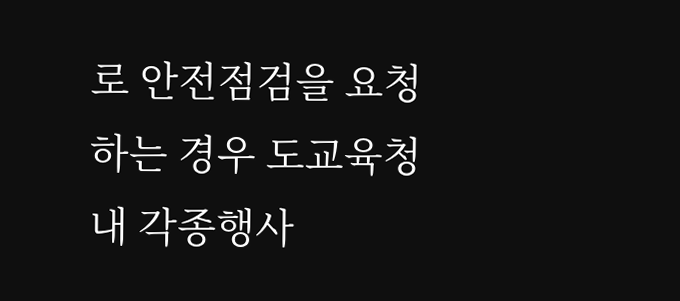로 안전점검을 요청하는 경우 도교육청 내 각종행사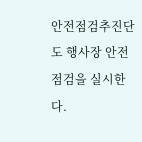안전점검추진단도 행사장 안전점검을 실시한다.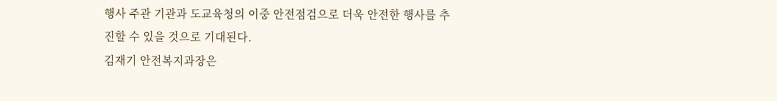행사 주관 기관과 도교육청의 이중 안전점검으로 더욱 안전한 행사를 추진할 수 있을 것으로 기대된다.
김재기 안전복지과장은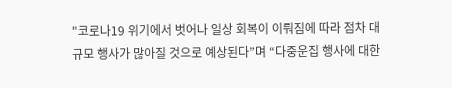"코로나19 위기에서 벗어나 일상 회복이 이뤄짐에 따라 점차 대규모 행사가 많아질 것으로 예상된다”며 “다중운집 행사에 대한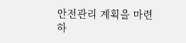안전관리 계획을 마련하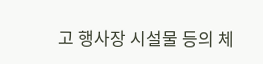고 행사장 시설물 등의 체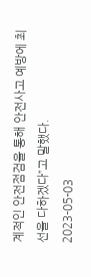계적인 안전점검을 통해 안전사고 예방에 최선을 다하겠다”고 말했다.
2023-05-03